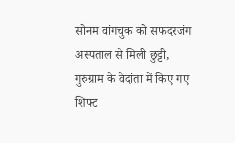सोनम वांगचुक को सफदरजंग अस्पताल से मिली छुट्टी, गुरुग्राम के वेदांता में किए गए शिफ्ट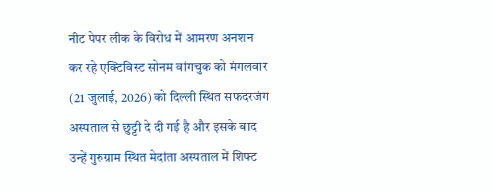नीट पेपर लीक के विरोध में आमरण अनशन कर रहे एक्टिविस्ट सोनम वांगचुक को मंगलवार (21 जुलाई, 2026) को दिल्ली स्थित सफदरजंग अस्पताल से छुट्टी दे दी गई है और इसके बाद उन्हें गुरुग्राम स्थित मेदांता अस्पताल में शिफ्ट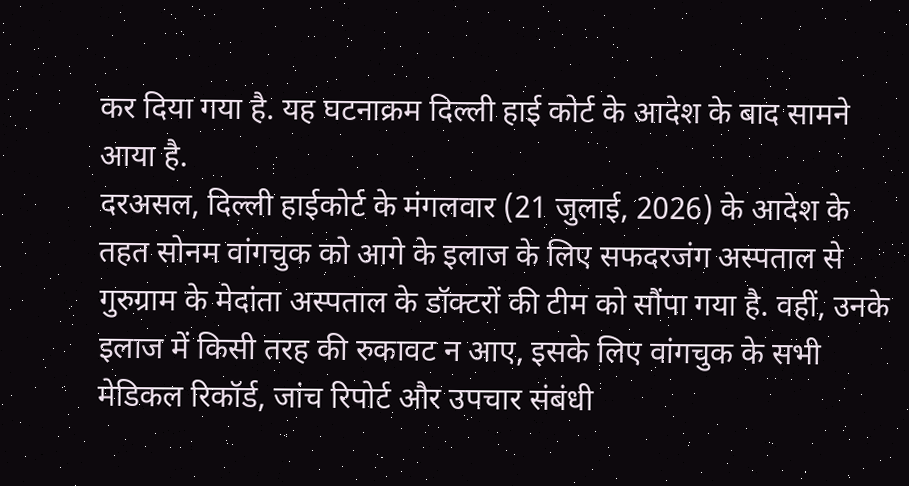कर दिया गया है. यह घटनाक्रम दिल्ली हाई कोर्ट के आदेश के बाद सामने आया है.
दरअसल, दिल्ली हाईकोर्ट के मंगलवार (21 जुलाई, 2026) के आदेश के तहत सोनम वांगचुक को आगे के इलाज के लिए सफदरजंग अस्पताल से गुरुग्राम के मेदांता अस्पताल के डॉक्टरों की टीम को सौंपा गया है. वहीं, उनके इलाज में किसी तरह की रुकावट न आए, इसके लिए वांगचुक के सभी मेडिकल रिकॉर्ड, जांच रिपोर्ट और उपचार संबंधी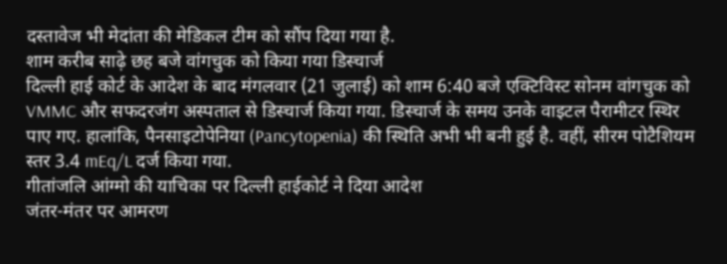दस्तावेज भी मेदांता की मेडिकल टीम को सौंप दिया गया है.
शाम करीब साढ़े छह बजे वांगचुक को किया गया डिस्चार्ज
दिल्ली हाई कोर्ट के आदेश के बाद मंगलवार (21 जुलाई) को शाम 6:40 बजे एक्टिविस्ट सोनम वांगचुक को VMMC और सफदरजंग अस्पताल से डिस्चार्ज किया गया. डिस्चार्ज के समय उनके वाइटल पैरामीटर स्थिर पाए गए. हालांकि, पैनसाइटोपेनिया (Pancytopenia) की स्थिति अभी भी बनी हुई है. वहीं, सीरम पोटैशियम स्तर 3.4 mEq/L दर्ज किया गया.
गीतांजलि आंग्मो की याचिका पर दिल्ली हाईकोर्ट ने दिया आदेश
जंतर-मंतर पर आमरण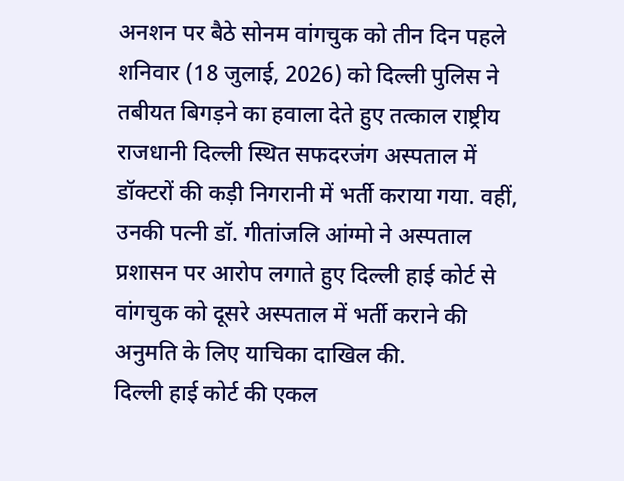अनशन पर बैठे सोनम वांगचुक को तीन दिन पहले शनिवार (18 जुलाई, 2026) को दिल्ली पुलिस ने तबीयत बिगड़ने का हवाला देते हुए तत्काल राष्ट्रीय राजधानी दिल्ली स्थित सफदरजंग अस्पताल में डॉक्टरों की कड़ी निगरानी में भर्ती कराया गया. वहीं, उनकी पत्नी डॉ. गीतांजलि आंग्मो ने अस्पताल प्रशासन पर आरोप लगाते हुए दिल्ली हाई कोर्ट से वांगचुक को दूसरे अस्पताल में भर्ती कराने की अनुमति के लिए याचिका दाखिल की.
दिल्ली हाई कोर्ट की एकल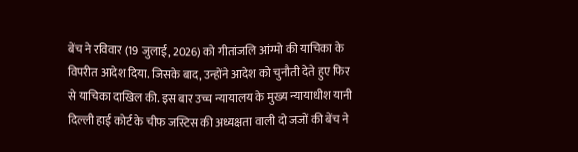बेंच ने रविवार (19 जुलाई, 2026) को गीतांजलि आंग्मो की याचिका के विपरीत आदेश दिया. जिसके बाद, उन्होंने आदेश को चुनौती देते हुए फिर से याचिका दाखिल की. इस बार उच्च न्यायालय के मुख्य न्यायाधीश यानी दिल्ली हाई कोर्ट के चीफ जस्टिस की अध्यक्षता वाली दो जजों की बेंच ने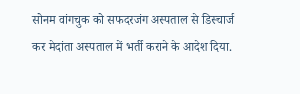सोनम वांगचुक को सफदरजंग अस्पताल से डिस्चार्ज कर मेदांता अस्पताल में भर्ती कराने के आदेश दिया.